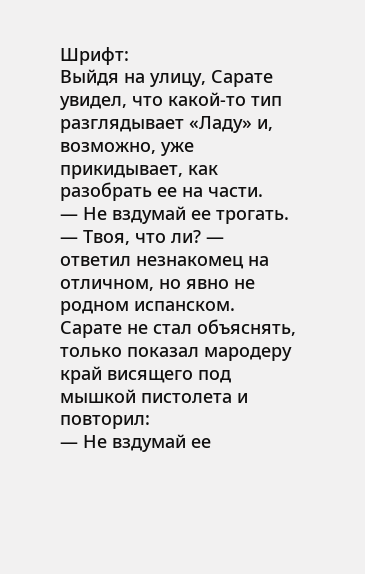Шрифт:
Выйдя на улицу, Сарате увидел, что какой-то тип разглядывает «Ладу» и, возможно, уже прикидывает, как разобрать ее на части.
— Не вздумай ее трогать.
— Твоя, что ли? — ответил незнакомец на отличном, но явно не родном испанском.
Сарате не стал объяснять, только показал мародеру край висящего под мышкой пистолета и повторил:
— Не вздумай ее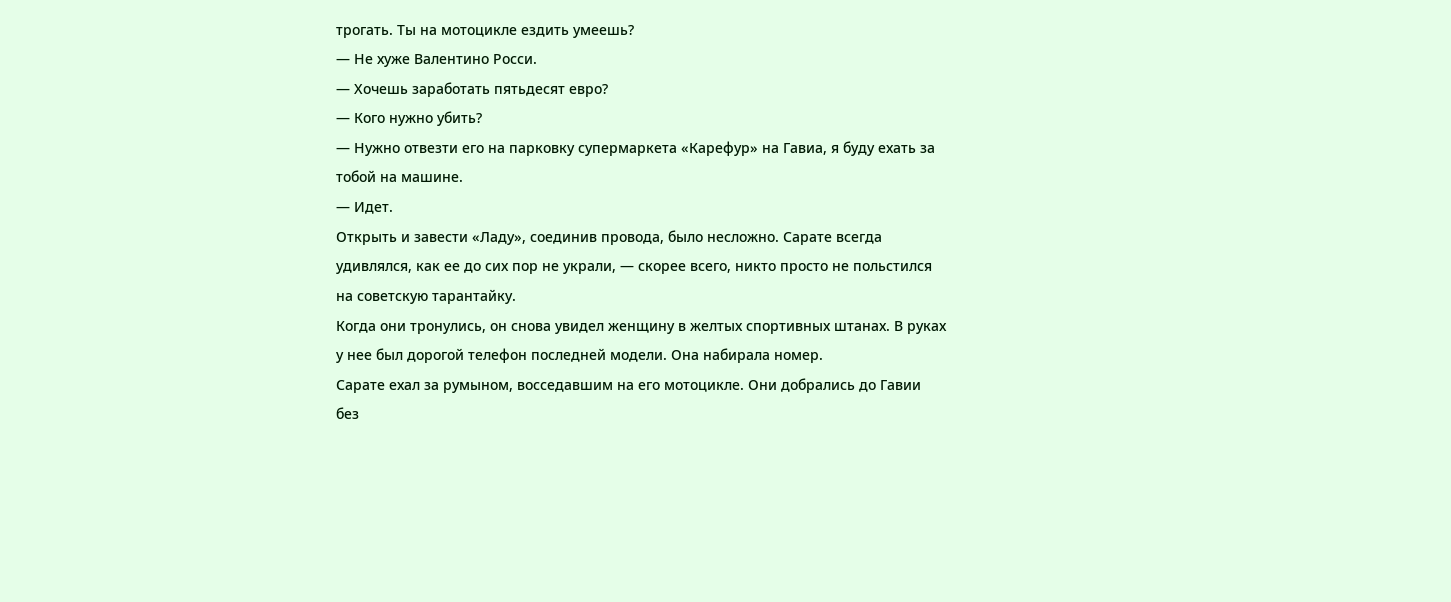трогать. Ты на мотоцикле ездить умеешь?
— Не хуже Валентино Росси.
— Хочешь заработать пятьдесят евро?
— Кого нужно убить?
— Нужно отвезти его на парковку супермаркета «Карефур» на Гавиа, я буду ехать за тобой на машине.
— Идет.
Открыть и завести «Ладу», соединив провода, было несложно. Сарате всегда удивлялся, как ее до сих пор не украли, — скорее всего, никто просто не польстился на советскую тарантайку.
Когда они тронулись, он снова увидел женщину в желтых спортивных штанах. В руках у нее был дорогой телефон последней модели. Она набирала номер.
Сарате ехал за румыном, восседавшим на его мотоцикле. Они добрались до Гавии без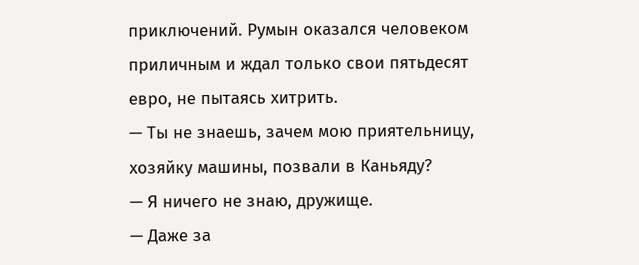приключений. Румын оказался человеком приличным и ждал только свои пятьдесят евро, не пытаясь хитрить.
— Ты не знаешь, зачем мою приятельницу, хозяйку машины, позвали в Каньяду?
— Я ничего не знаю, дружище.
— Даже за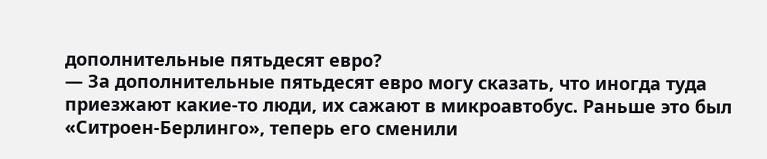дополнительные пятьдесят евро?
— За дополнительные пятьдесят евро могу сказать, что иногда туда приезжают какие-то люди, их сажают в микроавтобус. Раньше это был «Ситроен-Берлинго», теперь его сменили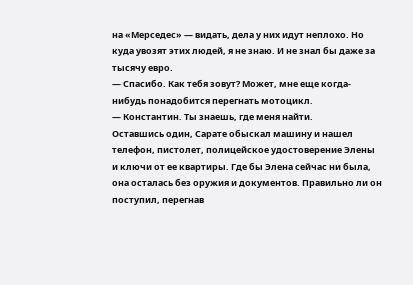на «Мерседес» — видать, дела у них идут неплохо. Но куда увозят этих людей, я не знаю. И не знал бы даже за тысячу евро.
— Спасибо. Как тебя зовут? Может, мне еще когда-нибудь понадобится перегнать мотоцикл.
— Константин. Ты знаешь, где меня найти.
Оставшись один, Сарате обыскал машину и нашел телефон, пистолет, полицейское удостоверение Элены и ключи от ее квартиры. Где бы Элена сейчас ни была, она осталась без оружия и документов. Правильно ли он поступил, перегнав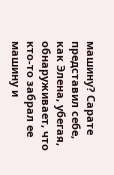машину? Сарате представил себе, как Элена, убегая, обнаруживает, что кто-то забрал ее машину и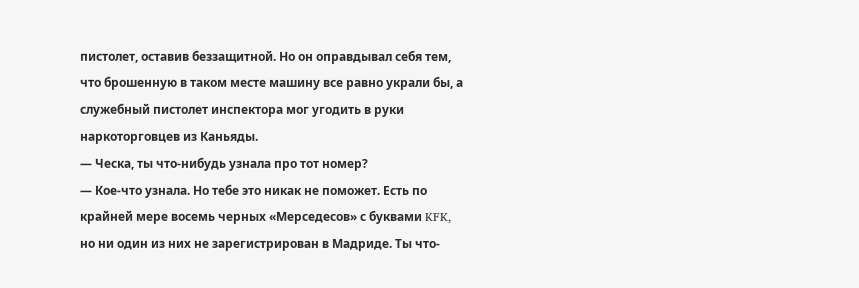пистолет, оставив беззащитной. Но он оправдывал себя тем, что брошенную в таком месте машину все равно украли бы, а служебный пистолет инспектора мог угодить в руки наркоторговцев из Каньяды.
— Ческа, ты что-нибудь узнала про тот номер?
— Кое-что узнала. Но тебе это никак не поможет. Есть по крайней мере восемь черных «Мерседесов» с буквами KFK, но ни один из них не зарегистрирован в Мадриде. Ты что-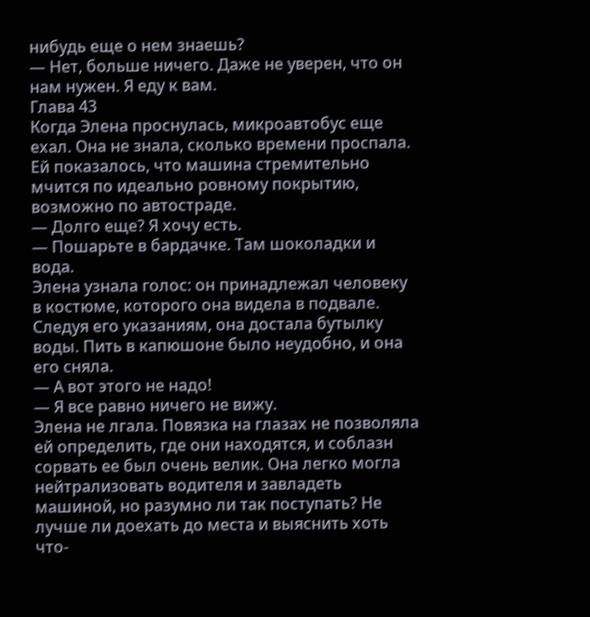нибудь еще о нем знаешь?
— Нет, больше ничего. Даже не уверен, что он нам нужен. Я еду к вам.
Глава 43
Когда Элена проснулась, микроавтобус еще ехал. Она не знала, сколько времени проспала. Ей показалось, что машина стремительно мчится по идеально ровному покрытию, возможно по автостраде.
— Долго еще? Я хочу есть.
— Пошарьте в бардачке. Там шоколадки и вода.
Элена узнала голос: он принадлежал человеку в костюме, которого она видела в подвале. Следуя его указаниям, она достала бутылку воды. Пить в капюшоне было неудобно, и она его сняла.
— А вот этого не надо!
— Я все равно ничего не вижу.
Элена не лгала. Повязка на глазах не позволяла ей определить, где они находятся, и соблазн сорвать ее был очень велик. Она легко могла нейтрализовать водителя и завладеть машиной, но разумно ли так поступать? Не лучше ли доехать до места и выяснить хоть что-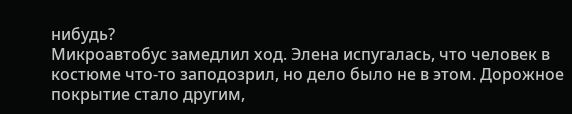нибудь?
Микроавтобус замедлил ход. Элена испугалась, что человек в костюме что-то заподозрил, но дело было не в этом. Дорожное покрытие стало другим,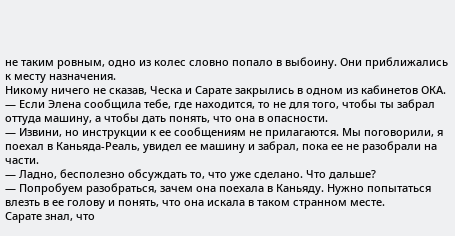не таким ровным, одно из колес словно попало в выбоину. Они приближались к месту назначения.
Никому ничего не сказав, Ческа и Сарате закрылись в одном из кабинетов ОКА.
— Если Элена сообщила тебе, где находится, то не для того, чтобы ты забрал оттуда машину, а чтобы дать понять, что она в опасности.
— Извини, но инструкции к ее сообщениям не прилагаются. Мы поговорили, я поехал в Каньяда-Реаль, увидел ее машину и забрал, пока ее не разобрали на части.
— Ладно, бесполезно обсуждать то, что уже сделано. Что дальше?
— Попробуем разобраться, зачем она поехала в Каньяду. Нужно попытаться влезть в ее голову и понять, что она искала в таком странном месте.
Сарате знал, что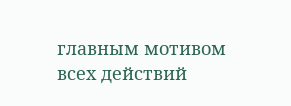главным мотивом всех действий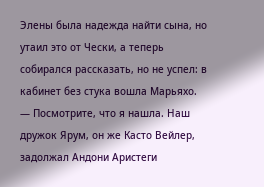Элены была надежда найти сына, но утаил это от Чески, а теперь собирался рассказать, но не успел: в кабинет без стука вошла Марьяхо.
— Посмотрите, что я нашла. Наш дружок Ярум, он же Касто Вейлер, задолжал Андони Аристеги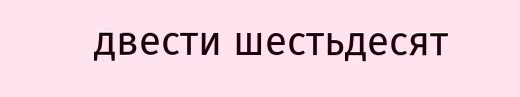двести шестьдесят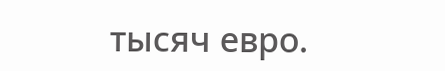тысяч евро.